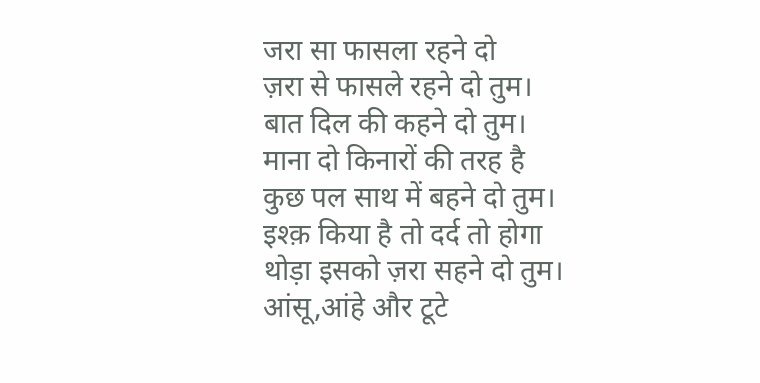जरा सा फासला रहने दो
ज़रा से फासले रहने दो तुम।
बात दिल की कहने दो तुम।
माना दो किनारों की तरह है
कुछ पल साथ में बहने दो तुम।
इश्क़ किया है तो दर्द तो होगा
थोड़ा इसको ज़रा सहने दो तुम।
आंसू,आंहे और टूटे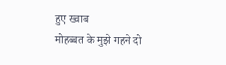हुए ख्वाब
मोहब्बत के मुझे गहने दो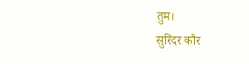तुम।
सुरिंदर कौर